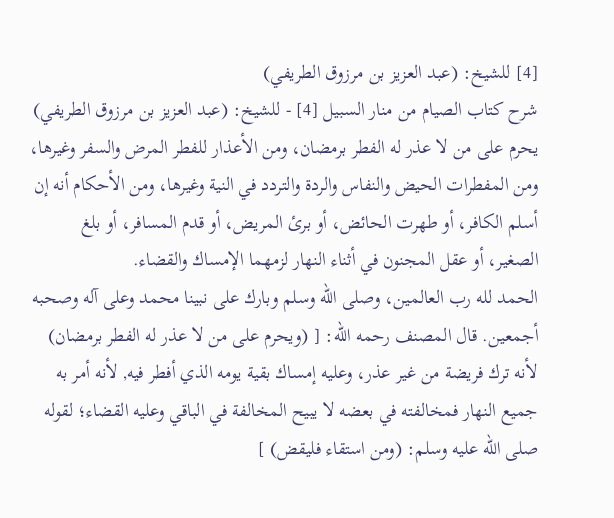[4] للشيخ: (عبد العزيز بن مرزوق الطريفي)
شرح كتاب الصيام من منار السبيل [4] - للشيخ: (عبد العزيز بن مرزوق الطريفي)
يحرم على من لا عذر له الفطر برمضان، ومن الأعذار للفطر المرض والسفر وغيرها، ومن المفطرات الحيض والنفاس والردة والتردد في النية وغيرها، ومن الأحكام أنه إن أسلم الكافر، أو طهرت الحائض، أو برئ المريض، أو قدم المسافر، أو بلغ الصغير، أو عقل المجنون في أثناء النهار لزمهما الإمساك والقضاء.
الحمد لله رب العالمين، وصلى الله وسلم وبارك على نبينا محمد وعلى آله وصحبه أجمعين. قال المصنف رحمه الله: [ (ويحرم على من لا عذر له الفطر برمضان) لأنه ترك فريضة من غير عذر، وعليه إمساك بقية يومه الذي أفطر فيه, لأنه أمر به جميع النهار فمخالفته في بعضه لا يبيح المخالفة في الباقي وعليه القضاء؛ لقوله صلى الله عليه وسلم: (ومن استقاء فليقض) ]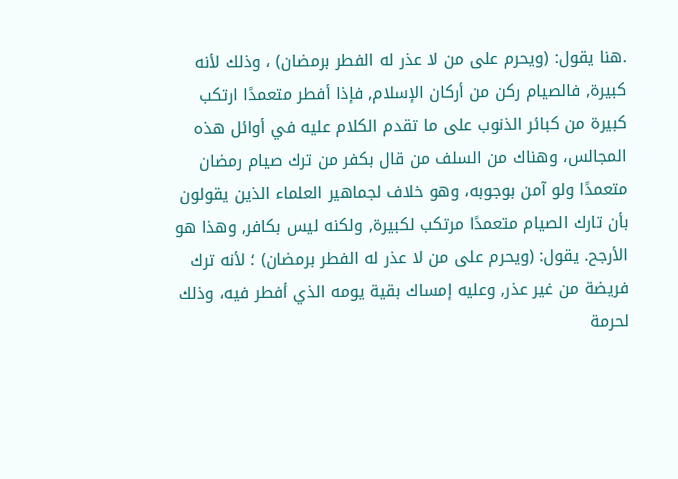.هنا يقول: (ويحرم على من لا عذر له الفطر برمضان) ، وذلك لأنه كبيرة, فالصيام ركن من أركان الإسلام, فإذا أفطر متعمدًا ارتكب كبيرة من كبائر الذنوب على ما تقدم الكلام عليه في أوائل هذه المجالس، وهناك من السلف من قال بكفر من ترك صيام رمضان متعمدًا ولو آمن بوجوبه، وهو خلاف لجماهير العلماء الذين يقولون بأن تارك الصيام متعمدًا مرتكب لكبيرة, ولكنه ليس بكافر, وهذا هو الأرجح. يقول: (ويحرم على من لا عذر له الفطر برمضان) ؛ لأنه ترك فريضة من غير عذر, وعليه إمساك بقية يومه الذي أفطر فيه، وذلك لحرمة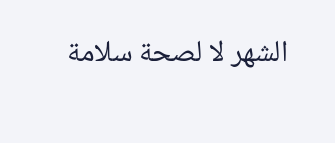الشهر لا لصحة سلامة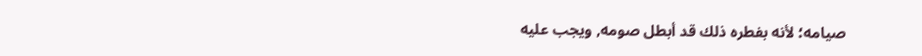صيامه؛ لأنه بفطره ذلك قد أبطل صومه, ويجب عليه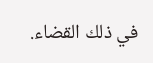في ذلك القضاء.